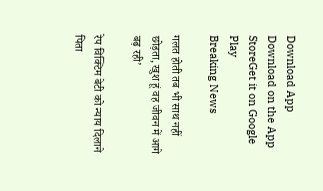Download App
Download on the App StoreGet it on Google Play
Breaking News

गलत होती तब भी साथ नहीं छोड़ता, खुश हूं वह जीवन में आगे बढ़ रही’

रेप विक्टिम बेटी को न्याय दिलाने पिता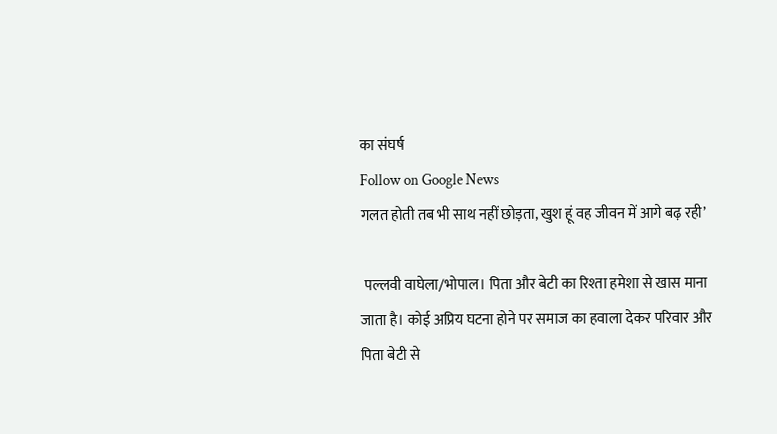का संघर्ष
Follow on Google News
गलत होती तब भी साथ नहीं छोड़ता, खुश हूं वह जीवन में आगे बढ़ रही’

 पल्लवी वाघेला/भोपाल। पिता और बेटी का रिश्ता हमेशा से खास माना जाता है। कोई अप्रिय घटना होने पर समाज का हवाला देकर परिवार और पिता बेटी से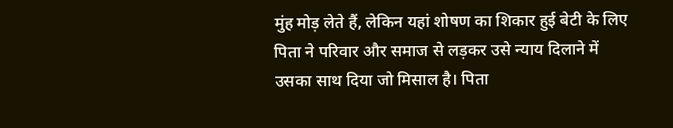मुंह मोड़ लेते हैं, लेकिन यहां शोषण का शिकार हुई बेटी के लिए पिता ने परिवार और समाज से लड़कर उसे न्याय दिलाने में उसका साथ दिया जो मिसाल है। पिता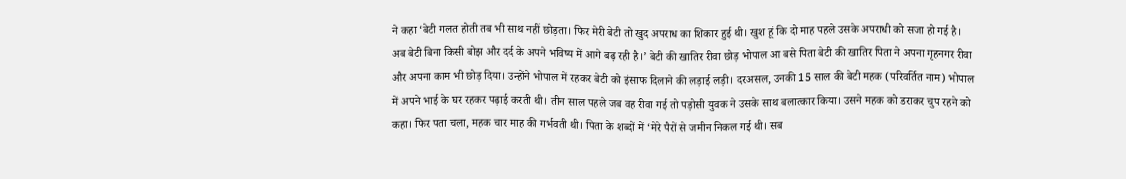ने कहा ‘बेटी गलत होती तब भी साथ नहीं छोड़ता। फिर मेरी बेटी तो खुद अपराध का शिकार हुई थी। खुश हूं कि दो माह पहले उसके अपराधी को सजा हो गई है। अब बेटी बिना किसी बोझ और दर्द के अपने भविष्य में आगे बढ़ रही है।’ बेटी की खातिर रीवा छोड़ भोपाल आ बसे पिता बेटी की खातिर पिता ने अपना गृहनगर रीवा और अपना काम भी छोड़ दिया। उन्होंने भोपाल में रहकर बेटी को इंसाफ दिलाने की लड़ाई लड़ी। दरअसल, उनकी 15 साल की बेटी महक (परिवर्तित नाम) भोपाल में अपने भाई के घर रहकर पढ़ाई करती थी। तीन साल पहले जब वह रीवा गई तो पड़ोसी युवक ने उसके साथ बलात्कार किया। उसने महक को डराकर चुप रहने को कहा। फिर पता चला, महक चार माह की गर्भवती थी। पिता के शब्दों में ‘मेरे पैरों से जमीन निकल गई थी। सब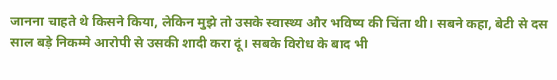जानना चाहते थे किसने किया, लेकिन मुझे तो उसके स्वास्थ्य और भविष्य की चिंता थी। सबने कहा, बेटी से दस साल बड़े निकम्मे आरोपी से उसकी शादी करा दूं। सबके विरोध के बाद भी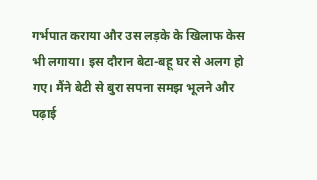गर्भपात कराया और उस लड़के के खिलाफ केस भी लगाया। इस दौरान बेटा-बहू घर से अलग हो गए। मैंने बेटी से बुरा सपना समझ भूलने और पढ़ाई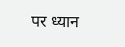पर ध्यान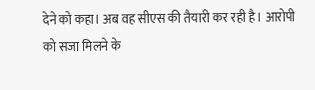देने को कहा। अब वह सीएस की तैयारी कर रही है। आरोपी को सजा मिलने के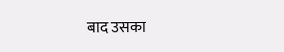बाद उसका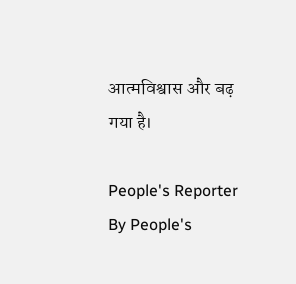आत्मविश्वास और बढ़ गया है।

People's Reporter
By People's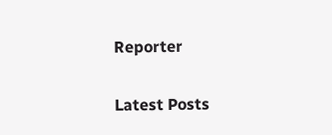Reporter

Latest Posts